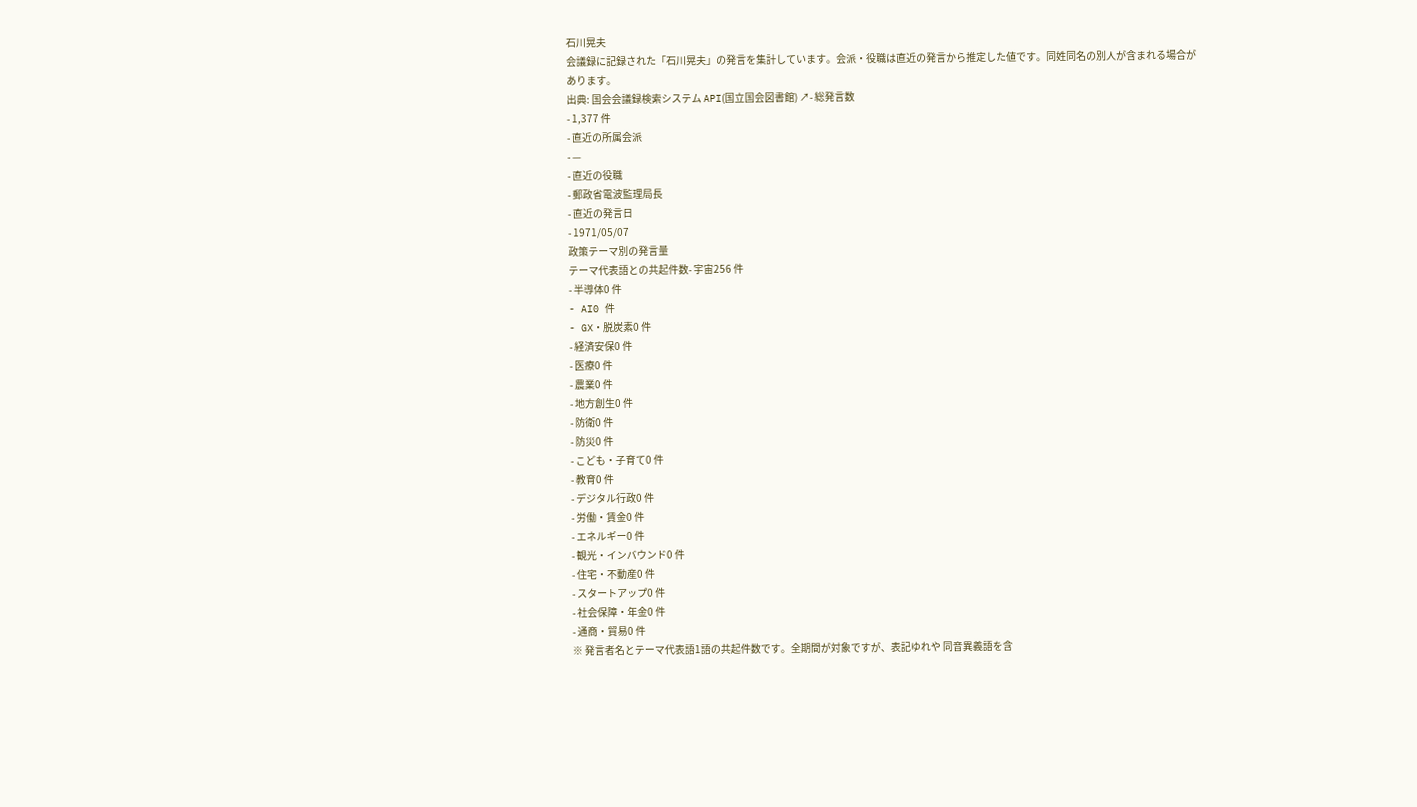石川晃夫
会議録に記録された「石川晃夫」の発言を集計しています。会派・役職は直近の発言から推定した値です。同姓同名の別人が含まれる場合があります。
出典: 国会会議録検索システム API(国立国会図書館) ↗- 総発言数
- 1,377 件
- 直近の所属会派
- —
- 直近の役職
- 郵政省電波監理局長
- 直近の発言日
- 1971/05/07
政策テーマ別の発言量
テーマ代表語との共起件数- 宇宙256 件
- 半導体0 件
- AI0 件
- GX・脱炭素0 件
- 経済安保0 件
- 医療0 件
- 農業0 件
- 地方創生0 件
- 防衛0 件
- 防災0 件
- こども・子育て0 件
- 教育0 件
- デジタル行政0 件
- 労働・賃金0 件
- エネルギー0 件
- 観光・インバウンド0 件
- 住宅・不動産0 件
- スタートアップ0 件
- 社会保障・年金0 件
- 通商・貿易0 件
※ 発言者名とテーマ代表語1語の共起件数です。全期間が対象ですが、表記ゆれや 同音異義語を含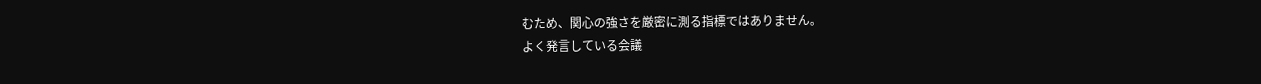むため、関心の強さを厳密に測る指標ではありません。
よく発言している会議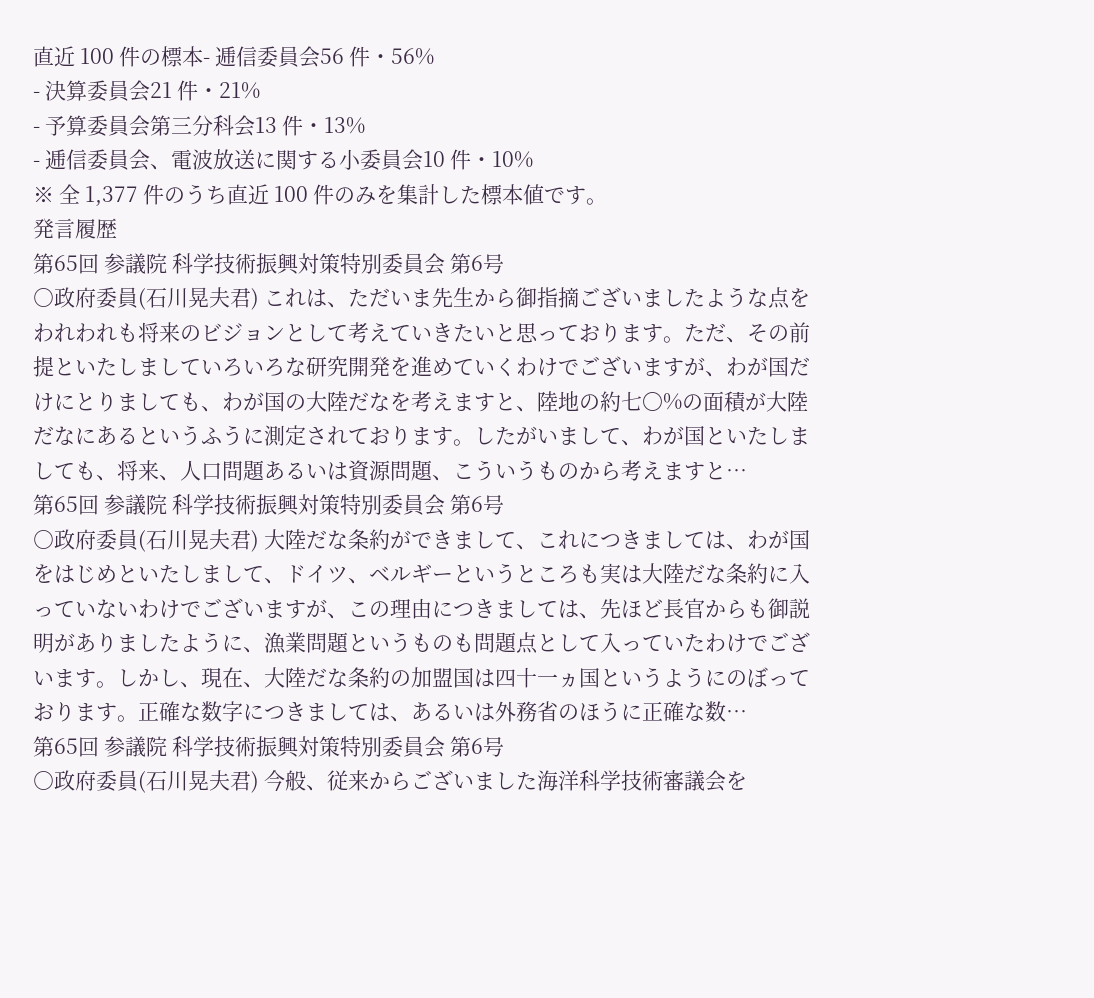直近 100 件の標本- 逓信委員会56 件・56%
- 決算委員会21 件・21%
- 予算委員会第三分科会13 件・13%
- 逓信委員会、電波放送に関する小委員会10 件・10%
※ 全 1,377 件のうち直近 100 件のみを集計した標本値です。
発言履歴
第65回 参議院 科学技術振興対策特別委員会 第6号
○政府委員(石川晃夫君) これは、ただいま先生から御指摘ございましたような点をわれわれも将来のビジョンとして考えていきたいと思っております。ただ、その前提といたしましていろいろな研究開発を進めていくわけでございますが、わが国だけにとりましても、わが国の大陸だなを考えますと、陸地の約七〇%の面積が大陸だなにあるというふうに測定されております。したがいまして、わが国といたしましても、将来、人口問題あるいは資源問題、こういうものから考えますと…
第65回 参議院 科学技術振興対策特別委員会 第6号
○政府委員(石川晃夫君) 大陸だな条約ができまして、これにつきましては、わが国をはじめといたしまして、ドイツ、ベルギーというところも実は大陸だな条約に入っていないわけでございますが、この理由につきましては、先ほど長官からも御説明がありましたように、漁業問題というものも問題点として入っていたわけでございます。しかし、現在、大陸だな条約の加盟国は四十一ヵ国というようにのぼっております。正確な数字につきましては、あるいは外務省のほうに正確な数…
第65回 参議院 科学技術振興対策特別委員会 第6号
○政府委員(石川晃夫君) 今般、従来からございました海洋科学技術審議会を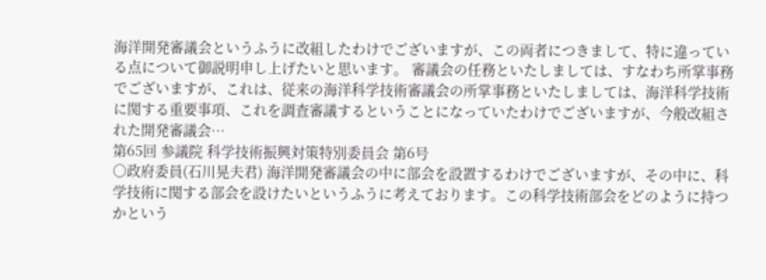海洋開発審議会というふうに改組したわけでございますが、この両者につきまして、特に違っている点について御説明申し上げたいと思います。 審議会の任務といたしましては、すなわち所掌事務でございますが、これは、従来の海洋科学技術審議会の所掌事務といたしましては、海洋科学技術に関する重要事項、これを調査審議するということになっていたわけでございますが、今般改組された開発審議会…
第65回 参議院 科学技術振興対策特別委員会 第6号
○政府委員(石川晃夫君) 海洋開発審議会の中に部会を設置するわけでございますが、その中に、科学技術に関する部会を設けたいというふうに考えております。この科学技術部会をどのように持つかという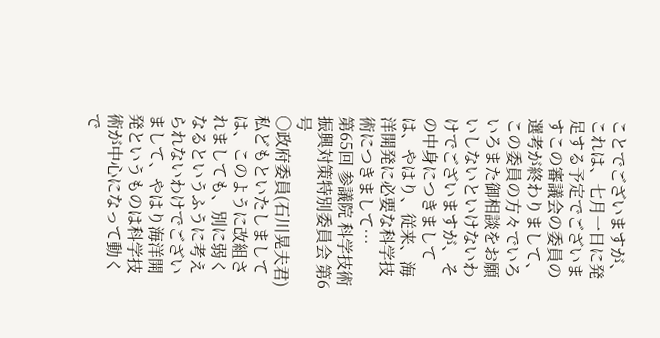ことでございますが、これは、七月一日に発足する予定でございますこの審議会の委員の選考が終わりまして、この委員の方々でいろいろまた御相談をお願いしないといけないわけでございますが、その中身につきましては、やはり、従来、海洋開発に必要な科学技術につきまして…
第65回 参議院 科学技術振興対策特別委員会 第6号
○政府委員(石川晃夫君) 私どもといたしましては、このように改組されましても、別に弱くなるというふうに考えられないわけでございまして、やはり海洋開発というものは科学技術が中心になって動くで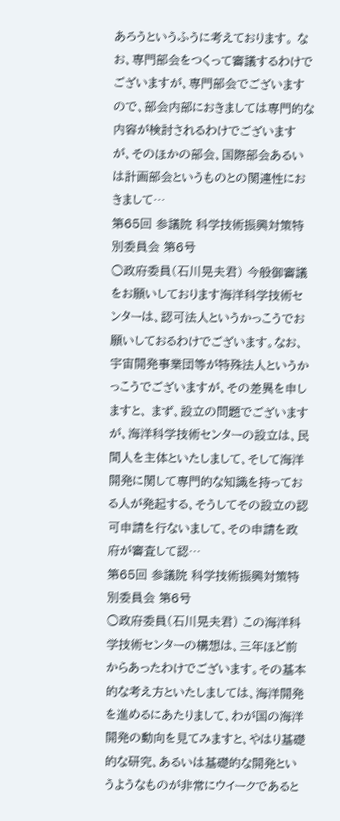あろうというふうに考えております。 なお、専門部会をつくって審議するわけでございますが、専門部会でございますので、部会内部におきましては専門的な内容が検討されるわけでございますが、そのほかの部会、国際部会あるいは計画部会というものとの関連性におきまして…
第65回 参議院 科学技術振興対策特別委員会 第6号
○政府委員(石川晃夫君) 今般御審議をお願いしております海洋科学技術センターは、認可法人というかっこうでお願いしておるわけでございます。なお、宇宙開発事業団等が特殊法人というかっこうでございますが、その差異を申しますと、 まず、設立の問題でございますが、海洋科学技術センターの設立は、民間人を主体といたしまして、そして海洋開発に関して専門的な知識を持っておる人が発起する、そうしてその設立の認可申請を行ないまして、その申請を政府が審査して認…
第65回 参議院 科学技術振興対策特別委員会 第6号
○政府委員(石川晃夫君) この海洋科学技術センターの構想は、三年ほど前からあったわけでございます。その基本的な考え方といたしましては、海洋開発を進めるにあたりまして、わが国の海洋開発の動向を見てみますと、やはり基礎的な研究、あるいは基礎的な開発というようなものが非常にウイークであると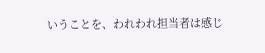いうことを、われわれ担当者は感じ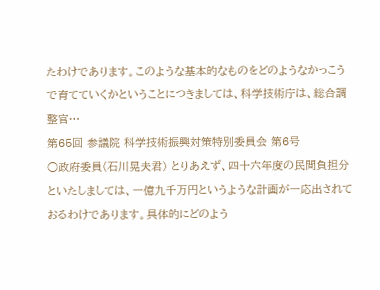たわけであります。このような基本的なものをどのようなかっこうで育てていくかということにつきましては、科学技術庁は、総合調整官…
第65回 参議院 科学技術振興対策特別委員会 第6号
○政府委員(石川晃夫君) とりあえず、四十六年度の民間負担分といたしましては、一億九千万円というような計画が一応出されておるわけであります。具体的にどのよう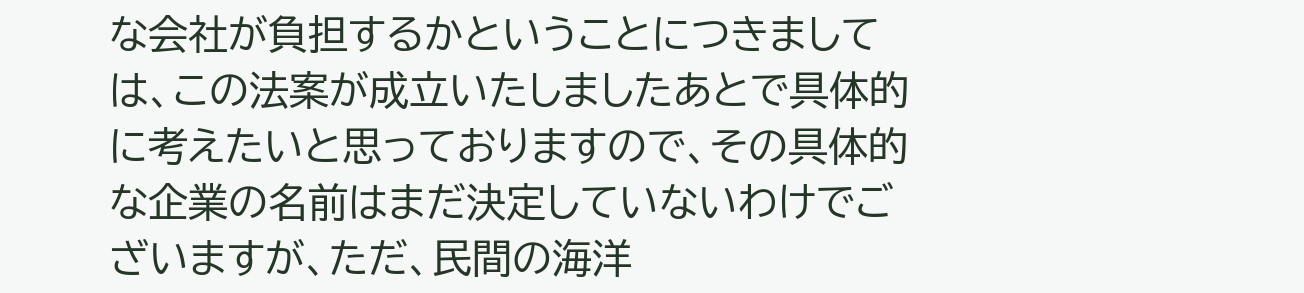な会社が負担するかということにつきましては、この法案が成立いたしましたあとで具体的に考えたいと思っておりますので、その具体的な企業の名前はまだ決定していないわけでございますが、ただ、民間の海洋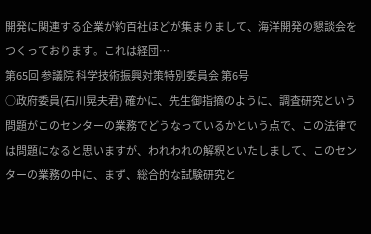開発に関連する企業が約百社ほどが集まりまして、海洋開発の懇談会をつくっております。これは経団…
第65回 参議院 科学技術振興対策特別委員会 第6号
○政府委員(石川晃夫君) 確かに、先生御指摘のように、調査研究という問題がこのセンターの業務でどうなっているかという点で、この法律では問題になると思いますが、われわれの解釈といたしまして、このセンターの業務の中に、まず、総合的な試験研究と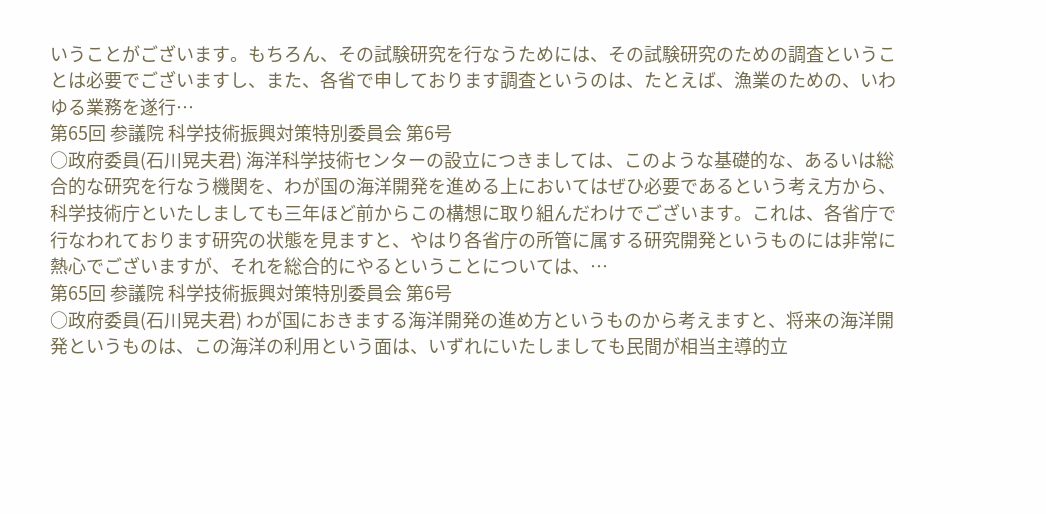いうことがございます。もちろん、その試験研究を行なうためには、その試験研究のための調査ということは必要でございますし、また、各省で申しております調査というのは、たとえば、漁業のための、いわゆる業務を遂行…
第65回 参議院 科学技術振興対策特別委員会 第6号
○政府委員(石川晃夫君) 海洋科学技術センターの設立につきましては、このような基礎的な、あるいは総合的な研究を行なう機関を、わが国の海洋開発を進める上においてはぜひ必要であるという考え方から、科学技術庁といたしましても三年ほど前からこの構想に取り組んだわけでございます。これは、各省庁で行なわれております研究の状態を見ますと、やはり各省庁の所管に属する研究開発というものには非常に熱心でございますが、それを総合的にやるということについては、…
第65回 参議院 科学技術振興対策特別委員会 第6号
○政府委員(石川晃夫君) わが国におきまする海洋開発の進め方というものから考えますと、将来の海洋開発というものは、この海洋の利用という面は、いずれにいたしましても民間が相当主導的立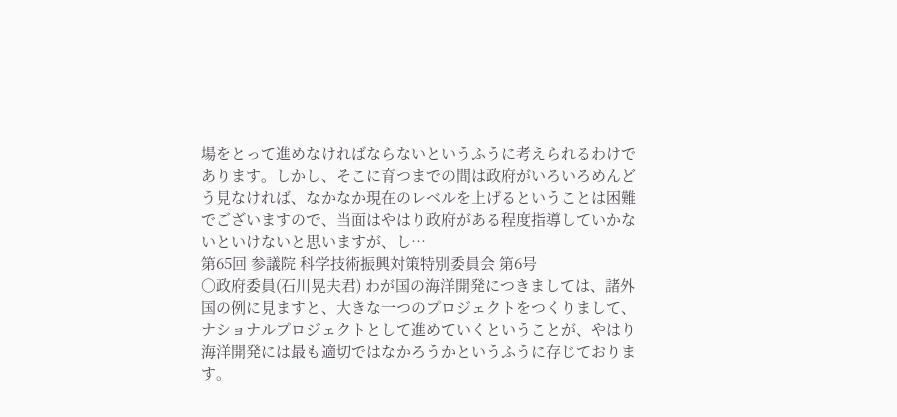場をとって進めなければならないというふうに考えられるわけであります。しかし、そこに育つまでの間は政府がいろいろめんどう見なければ、なかなか現在のレベルを上げるということは困難でございますので、当面はやはり政府がある程度指導していかないといけないと思いますが、し…
第65回 参議院 科学技術振興対策特別委員会 第6号
○政府委員(石川晃夫君) わが国の海洋開発につきましては、諸外国の例に見ますと、大きな一つのプロジェクトをつくりまして、ナショナルプロジェクトとして進めていくということが、やはり海洋開発には最も適切ではなかろうかというふうに存じております。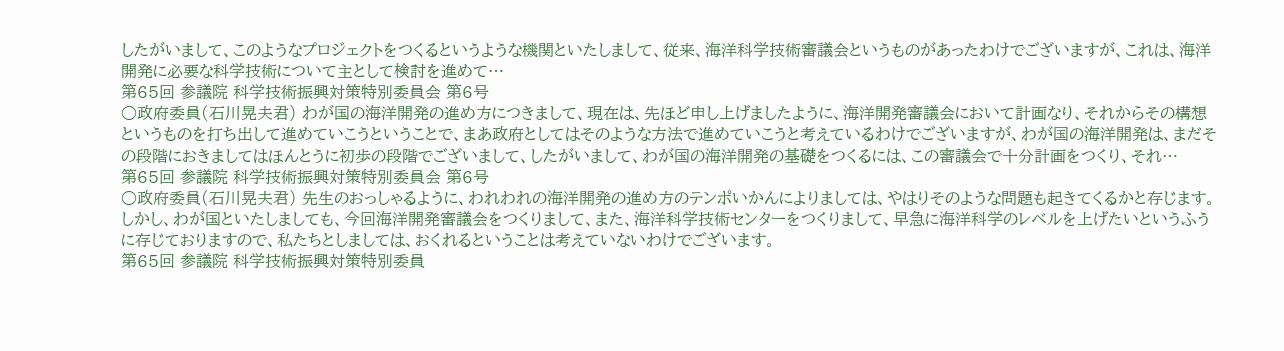したがいまして、このようなプロジェクトをつくるというような機関といたしまして、従来、海洋科学技術審議会というものがあったわけでございますが、これは、海洋開発に必要な科学技術について主として検討を進めて…
第65回 参議院 科学技術振興対策特別委員会 第6号
○政府委員(石川晃夫君) わが国の海洋開発の進め方につきまして、現在は、先ほど申し上げましたように、海洋開発審議会において計画なり、それからその構想というものを打ち出して進めていこうということで、まあ政府としてはそのような方法で進めていこうと考えているわけでございますが、わが国の海洋開発は、まだその段階におきましてはほんとうに初歩の段階でございまして、したがいまして、わが国の海洋開発の基礎をつくるには、この審議会で十分計画をつくり、それ…
第65回 参議院 科学技術振興対策特別委員会 第6号
○政府委員(石川晃夫君) 先生のおっしゃるように、われわれの海洋開発の進め方のテンポいかんによりましては、やはりそのような問題も起きてくるかと存じます。しかし、わが国といたしましても、今回海洋開発審議会をつくりまして、また、海洋科学技術センターをつくりまして、早急に海洋科学のレベルを上げたいというふうに存じておりますので、私たちとしましては、おくれるということは考えていないわけでございます。
第65回 参議院 科学技術振興対策特別委員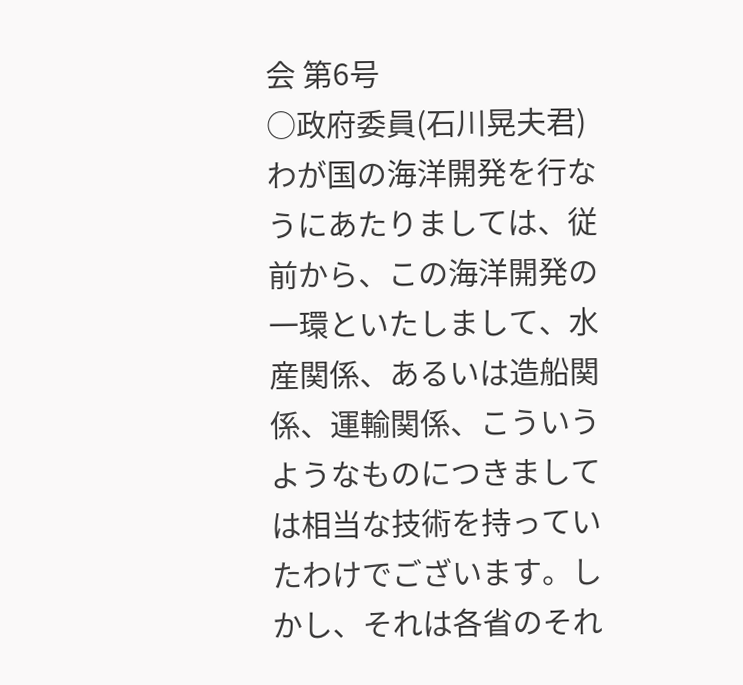会 第6号
○政府委員(石川晃夫君) わが国の海洋開発を行なうにあたりましては、従前から、この海洋開発の一環といたしまして、水産関係、あるいは造船関係、運輸関係、こういうようなものにつきましては相当な技術を持っていたわけでございます。しかし、それは各省のそれ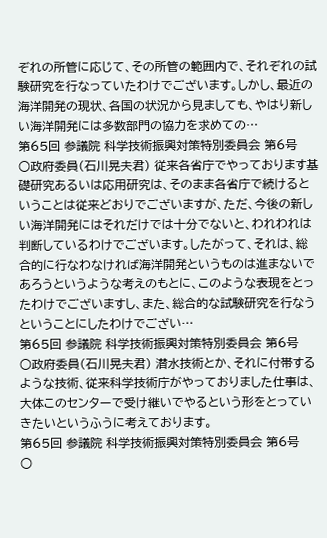ぞれの所管に応じて、その所管の範囲内で、それぞれの試験研究を行なっていたわけでございます。しかし、最近の海洋開発の現状、各国の状況から見ましても、やはり新しい海洋開発には多数部門の協力を求めての…
第65回 参議院 科学技術振興対策特別委員会 第6号
○政府委員(石川晃夫君) 従来各省庁でやっております基礎研究あるいは応用研究は、そのまま各省庁で続けるということは従来どおりでございますが、ただ、今後の新しい海洋開発にはそれだけでは十分でないと、われわれは判断しているわけでございます。したがって、それは、総合的に行なわなければ海洋開発というものは進まないであろうというような考えのもとに、このような表現をとったわけでございますし、また、総合的な試験研究を行なうということにしたわけでござい…
第65回 参議院 科学技術振興対策特別委員会 第6号
○政府委員(石川晃夫君) 潜水技術とか、それに付帯するような技術、従来科学技術庁がやっておりました仕事は、大体このセンターで受け継いでやるという形をとっていきたいというふうに考えております。
第65回 参議院 科学技術振興対策特別委員会 第6号
○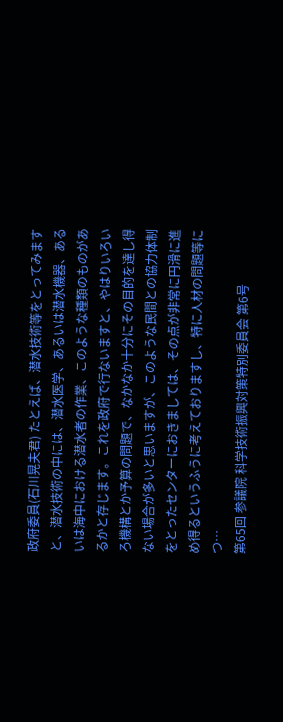政府委員(石川晃夫君) たとえば、潜水技術等をとってみますと、潜水技術の中には、潜水医学、あるいは潜水機器、あるいは海中における潜水者の作業、このような種類のものがあるかと存じます。これを政府で行ないますと、やはりいろいろ機構とか予算の問題で、なかなか十分にその目的を達し得ない場合が多いと思いますが、このような民間との協力体制をとったセンターにおきましては、その点が非常に円滑に進め得るというふうに考えておりますし、特に人材の問題等につ…
第65回 参議院 科学技術振興対策特別委員会 第6号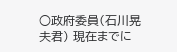○政府委員(石川晃夫君) 現在までに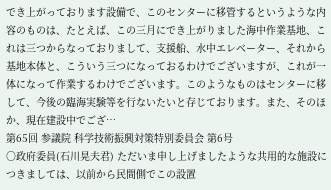でき上がっております設備で、このセンターに移管するというような内容のものは、たとえば、この三月にでき上がりました海中作業基地、これは三つからなっておりまして、支援船、水中エレベーター、それから基地本体と、こういう三つになっておるわけでございますが、これが一体になって作業するわけでございます。このようなものはセンターに移して、今後の臨海実験等を行ないたいと存じております。また、そのほか、現在建設中でござ…
第65回 参議院 科学技術振興対策特別委員会 第6号
○政府委員(石川晃夫君) ただいま申し上げましたような共用的な施設につきましては、以前から民間側でこの設置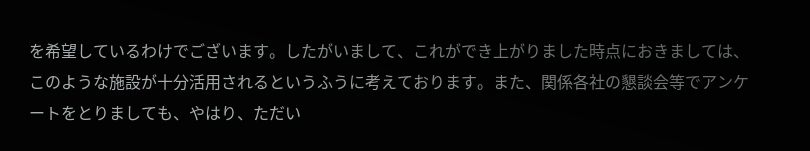を希望しているわけでございます。したがいまして、これができ上がりました時点におきましては、このような施設が十分活用されるというふうに考えております。また、関係各社の懇談会等でアンケートをとりましても、やはり、ただい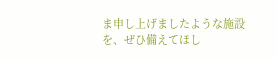ま申し上げましたような施設を、ぜひ備えてほし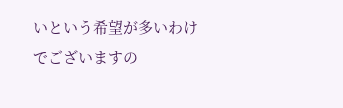いという希望が多いわけでございますの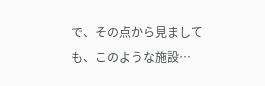で、その点から見ましても、このような施設…